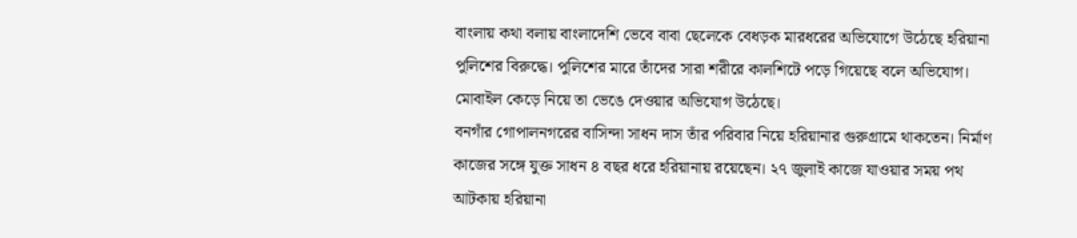বাংলায় কথা বলায় বাংলাদেশি ভেবে বাবা ছেলেকে বেধড়ক মারধরের অভিযোগে উঠেছে হরিয়ানা পুলিশের বিরুদ্ধে। পুলিশের মারে তাঁদের সারা শরীরে কালশিটে পড়ে গিয়েছে বলে অভিযোগ। মোবাইল কেড়ে নিয়ে তা ভেঙে দেওয়ার অভিযোগ উঠেছে।
বনগাঁর গোপালনগরের বাসিন্দা সাধন দাস তাঁর পরিবার নিয়ে হরিয়ানার গুরুগ্রামে থাকতেন। নির্মাণ কাজের সঙ্গে যুক্ত সাধন ৪ বছর ধরে হরিয়ানায় রয়েছেন। ২৭ জুলাই কাজে যাওয়ার সময় পথ আটকায় হরিয়ানা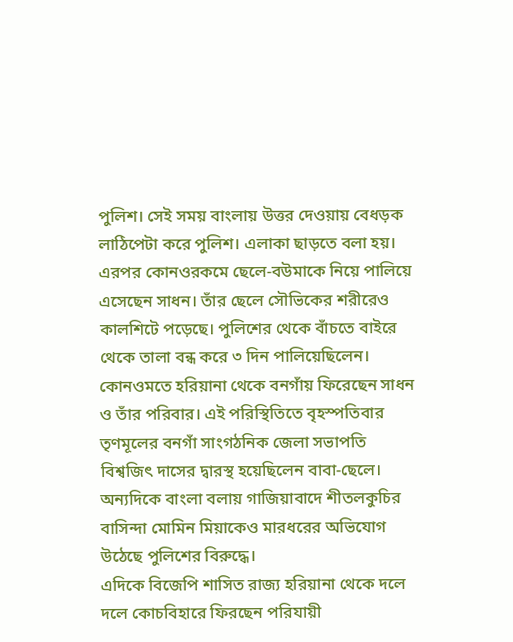পুলিশ। সেই সময় বাংলায় উত্তর দেওয়ায় বেধড়ক লাঠিপেটা করে পুলিশ। এলাকা ছাড়তে বলা হয়। এরপর কোনওরকমে ছেলে-বউমাকে নিয়ে পালিয়ে এসেছেন সাধন। তাঁর ছেলে সৌভিকের শরীরেও কালশিটে পড়েছে। পুলিশের থেকে বাঁচতে বাইরে থেকে তালা বন্ধ করে ৩ দিন পালিয়েছিলেন। কোনওমতে হরিয়ানা থেকে বনগাঁয় ফিরেছেন সাধন ও তাঁর পরিবার। এই পরিস্থিতিতে বৃহস্পতিবার তৃণমূলের বনগাঁ সাংগঠনিক জেলা সভাপতি বিশ্বজিৎ দাসের দ্বারস্থ হয়েছিলেন বাবা-ছেলে। অন্যদিকে বাংলা বলায় গাজিয়াবাদে শীতলকুচির বাসিন্দা মোমিন মিয়াকেও মারধরের অভিযোগ উঠেছে পুলিশের বিরুদ্ধে।
এদিকে বিজেপি শাসিত রাজ্য হরিয়ানা থেকে দলে দলে কোচবিহারে ফিরছেন পরিযায়ী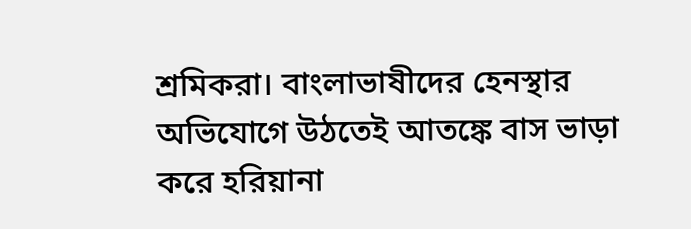শ্রমিকরা। বাংলাভাষীদের হেনস্থার অভিযোগে উঠতেই আতঙ্কে বাস ভাড়া করে হরিয়ানা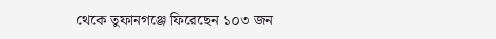থেকে তুফানগঞ্জে ফিরেছেন ১০৩ জন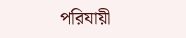পরিযায়ী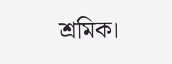শ্রমিক।